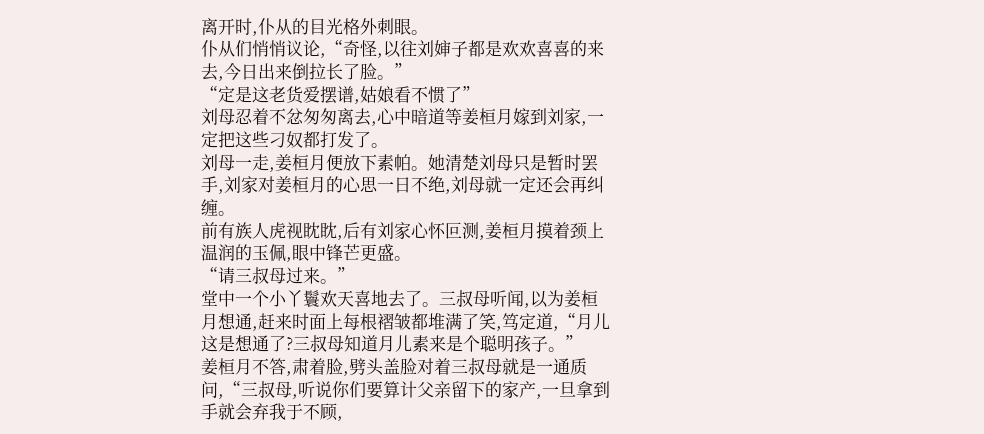离开时,仆从的目光格外刺眼。
仆从们悄悄议论,“奇怪,以往刘婶子都是欢欢喜喜的来去,今日出来倒拉长了脸。”
“定是这老货爱摆谱,姑娘看不惯了”
刘母忍着不忿匆匆离去,心中暗道等姜桓月嫁到刘家,一定把这些刁奴都打发了。
刘母一走,姜桓月便放下素帕。她清楚刘母只是暂时罢手,刘家对姜桓月的心思一日不绝,刘母就一定还会再纠缠。
前有族人虎视眈眈,后有刘家心怀叵测,姜桓月摸着颈上温润的玉佩,眼中锋芒更盛。
“请三叔母过来。”
堂中一个小丫鬟欢天喜地去了。三叔母听闻,以为姜桓月想通,赶来时面上每根褶皱都堆满了笑,笃定道,“月儿这是想通了?三叔母知道月儿素来是个聪明孩子。”
姜桓月不答,肃着脸,劈头盖脸对着三叔母就是一通质问,“三叔母,听说你们要算计父亲留下的家产,一旦拿到手就会弃我于不顾,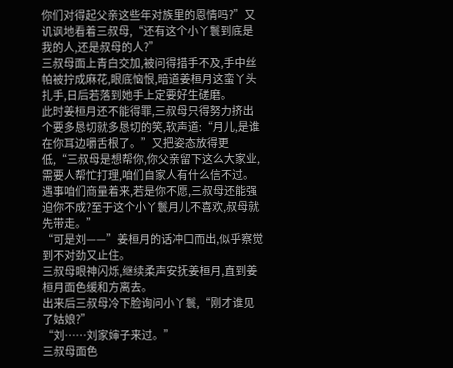你们对得起父亲这些年对族里的恩情吗?”又讥讽地看着三叔母,“还有这个小丫鬟到底是我的人,还是叔母的人?”
三叔母面上青白交加,被问得措手不及,手中丝帕被拧成麻花,眼底恼恨,暗道姜桓月这蛮丫头扎手,日后若落到她手上定要好生磋磨。
此时姜桓月还不能得罪,三叔母只得努力挤出个要多恳切就多恳切的笑,软声道:“月儿,是谁在你耳边嚼舌根了。”又把姿态放得更低,“三叔母是想帮你,你父亲留下这么大家业,需要人帮忙打理,咱们自家人有什么信不过。遇事咱们商量着来,若是你不愿,三叔母还能强迫你不成?至于这个小丫鬟月儿不喜欢,叔母就先带走。”
“可是刘——”姜桓月的话冲口而出,似乎察觉到不对劲又止住。
三叔母眼神闪烁,继续柔声安抚姜桓月,直到姜桓月面色缓和方离去。
出来后三叔母冷下脸询问小丫鬟,“刚才谁见了姑娘?”
“刘……刘家婶子来过。”
三叔母面色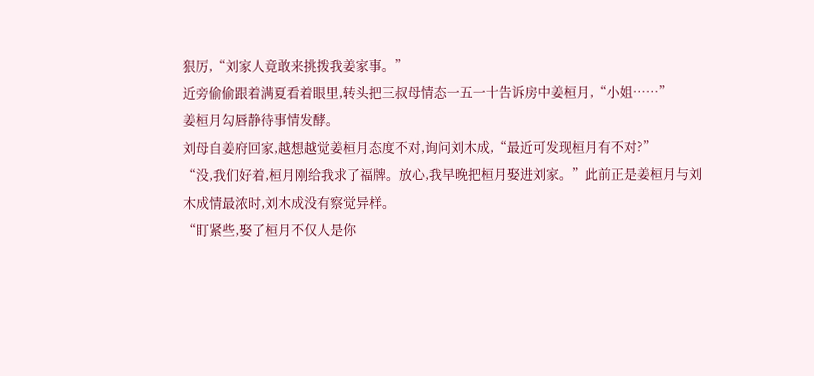狠厉,“刘家人竟敢来挑拨我姜家事。”
近旁偷偷跟着满夏看着眼里,转头把三叔母情态一五一十告诉房中姜桓月,“小姐……”
姜桓月勾唇静待事情发酵。
刘母自姜府回家,越想越觉姜桓月态度不对,询问刘木成,“最近可发现桓月有不对?”
“没,我们好着,桓月刚给我求了福牌。放心,我早晚把桓月娶进刘家。”此前正是姜桓月与刘木成情最浓时,刘木成没有察觉异样。
“盯紧些,娶了桓月不仅人是你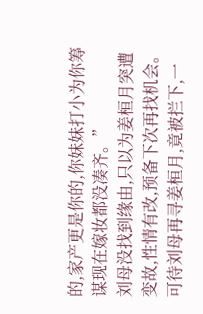的,家产更是你的,你妹妹打小为你筹谋现在嫁妆都没凑齐。”
刘母没找到缘由,只以为姜桓月突遭变故,性情有改,预备下次再找机会。
可待刘母再寻姜桓月,竟被拦下,一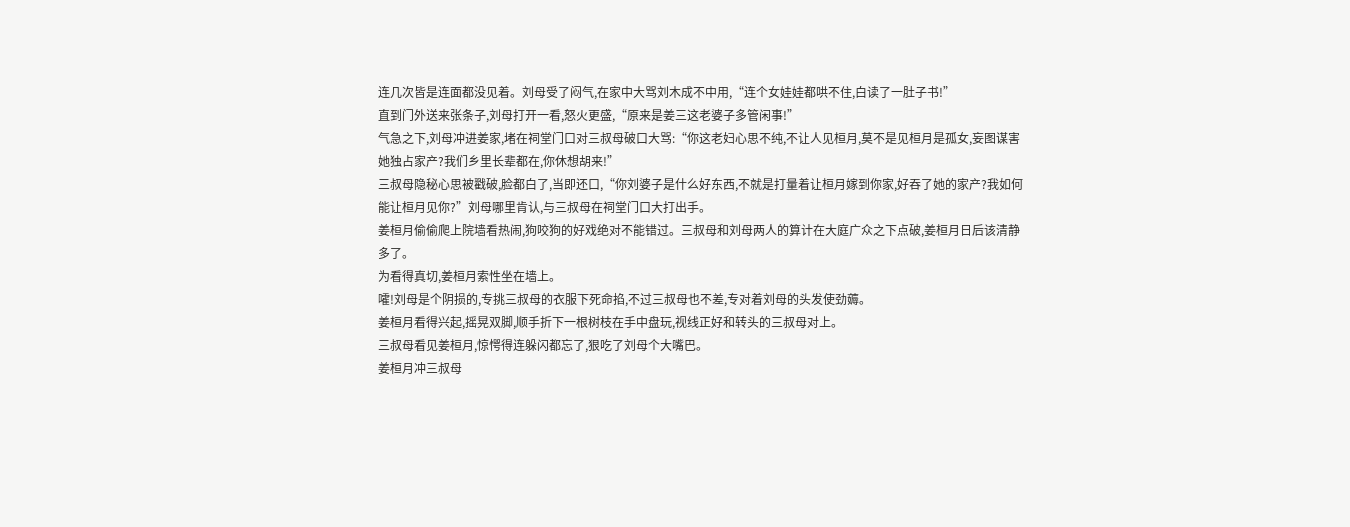连几次皆是连面都没见着。刘母受了闷气,在家中大骂刘木成不中用,“连个女娃娃都哄不住,白读了一肚子书!”
直到门外送来张条子,刘母打开一看,怒火更盛,“原来是姜三这老婆子多管闲事!”
气急之下,刘母冲进姜家,堵在祠堂门口对三叔母破口大骂:“你这老妇心思不纯,不让人见桓月,莫不是见桓月是孤女,妄图谋害她独占家产?我们乡里长辈都在,你休想胡来!”
三叔母隐秘心思被戳破,脸都白了,当即还口,“你刘婆子是什么好东西,不就是打量着让桓月嫁到你家,好吞了她的家产?我如何能让桓月见你?”刘母哪里肯认,与三叔母在祠堂门口大打出手。
姜桓月偷偷爬上院墙看热闹,狗咬狗的好戏绝对不能错过。三叔母和刘母两人的算计在大庭广众之下点破,姜桓月日后该清静多了。
为看得真切,姜桓月索性坐在墙上。
嚯!刘母是个阴损的,专挑三叔母的衣服下死命掐,不过三叔母也不差,专对着刘母的头发使劲薅。
姜桓月看得兴起,摇晃双脚,顺手折下一根树枝在手中盘玩,视线正好和转头的三叔母对上。
三叔母看见姜桓月,惊愕得连躲闪都忘了,狠吃了刘母个大嘴巴。
姜桓月冲三叔母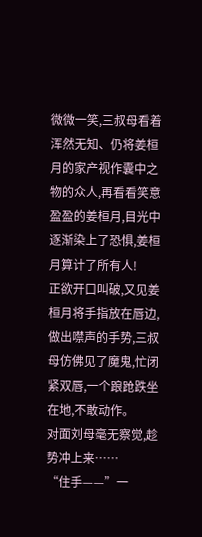微微一笑,三叔母看着浑然无知、仍将姜桓月的家产视作囊中之物的众人,再看看笑意盈盈的姜桓月,目光中逐渐染上了恐惧,姜桓月算计了所有人!
正欲开口叫破,又见姜桓月将手指放在唇边,做出噤声的手势,三叔母仿佛见了魔鬼,忙闭紧双唇,一个踉跄跌坐在地,不敢动作。
对面刘母毫无察觉,趁势冲上来……
“住手——”一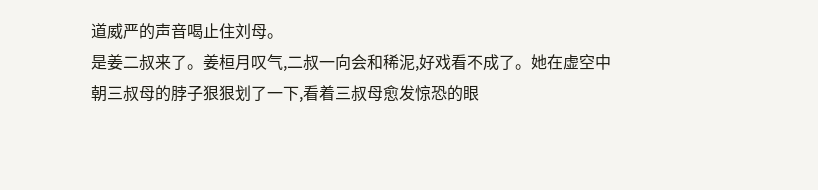道威严的声音喝止住刘母。
是姜二叔来了。姜桓月叹气,二叔一向会和稀泥,好戏看不成了。她在虚空中朝三叔母的脖子狠狠划了一下,看着三叔母愈发惊恐的眼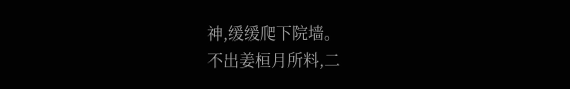神,缓缓爬下院墙。
不出姜桓月所料,二